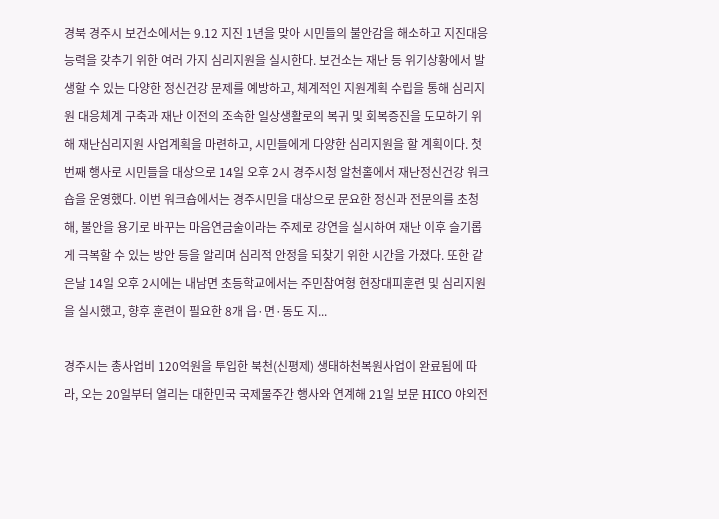경북 경주시 보건소에서는 9.12 지진 1년을 맞아 시민들의 불안감을 해소하고 지진대응능력을 갖추기 위한 여러 가지 심리지원을 실시한다. 보건소는 재난 등 위기상황에서 발생할 수 있는 다양한 정신건강 문제를 예방하고, 체계적인 지원계획 수립을 통해 심리지원 대응체계 구축과 재난 이전의 조속한 일상생활로의 복귀 및 회복증진을 도모하기 위해 재난심리지원 사업계획을 마련하고, 시민들에게 다양한 심리지원을 할 계획이다. 첫번째 행사로 시민들을 대상으로 14일 오후 2시 경주시청 알천홀에서 재난정신건강 워크숍을 운영했다. 이번 워크숍에서는 경주시민을 대상으로 문요한 정신과 전문의를 초청해, 불안을 용기로 바꾸는 마음연금술이라는 주제로 강연을 실시하여 재난 이후 슬기롭게 극복할 수 있는 방안 등을 알리며 심리적 안정을 되찾기 위한 시간을 가졌다. 또한 같은날 14일 오후 2시에는 내남면 초등학교에서는 주민참여형 현장대피훈련 및 심리지원을 실시했고, 향후 훈련이 필요한 8개 읍·면·동도 지...

경주시는 총사업비 120억원을 투입한 북천(신평제) 생태하천복원사업이 완료됨에 따라, 오는 20일부터 열리는 대한민국 국제물주간 행사와 연계해 21일 보문 HICO 야외전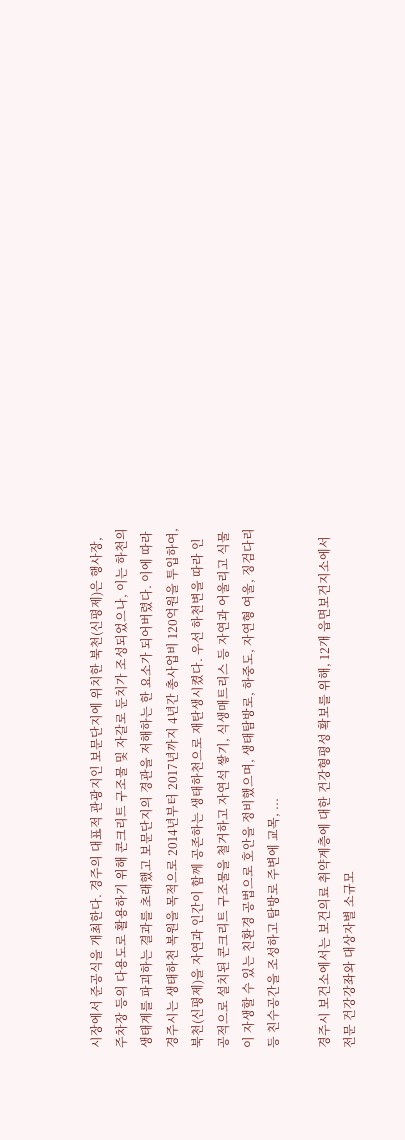시장에서 준공식을 개최한다. 경주의 대표적 관광지인 보문단지에 위치한 북천(신평제)은 행사장, 주차장 등의 다용도로 활용하기 위해 콘크리트 구조물 및 자갈로 둔치가 조성되었으나, 이는 하천의 생태계를 파괴하는 결과를 초래했고 보문단지의 경관을 저해하는 한 요소가 되어버렸다. 이에 따라 경주시는 생태하천 복원을 목적으로 2014년부터 2017년까지 4년간 총사업비 120억원을 투입하여, 북천(신평제)을 자연과 인간이 함께 공존하는 생태하천으로 재탄생시켰다. 우선 하천변을 따라 인공적으로 설치된 콘크리트 구조물을 철거하고 자연석 쌓기, 식생매트리스 등 자연과 어울리고 식물이 자생할 수 있는 친환경 공법으로 호안을 정비했으며, 생태탐방로, 하중도, 자연형 여울, 징검다리 등 친수공간을 조성하고 탐방로 주변에 교목, ...

경주시 보건소에서는 보건의료 취약계층에 대한 건강형평성 확보를 위해, 12개 읍면보건지소에서 전문 건강강좌와 대상자별 소규모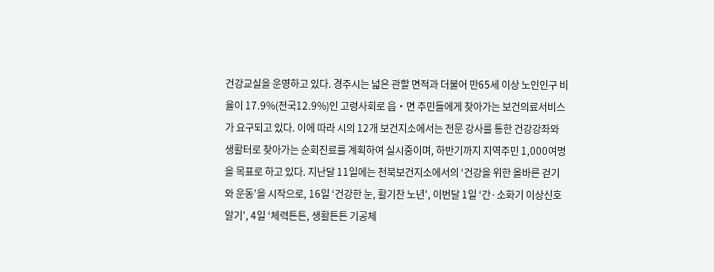건강교실을 운영하고 있다. 경주시는 넓은 관할 면적과 더불어 만65세 이상 노인인구 비율이 17.9%(전국12.9%)인 고령사회로 읍‧면 주민들에게 찾아가는 보건의료서비스가 요구되고 있다. 이에 따라 시의 12개 보건지소에서는 전문 강사를 통한 건강강좌와 생활터로 찾아가는 순회진료를 계획하여 실시중이며, 하반기까지 지역주민 1,000여명을 목표로 하고 있다. 지난달 11일에는 천북보건지소에서의 ‘건강을 위한 올바른 걷기와 운동’을 시작으로, 16일 ‘건강한 눈, 활기찬 노년’, 이번달 1일 ‘간·소화기 이상신호 알기’, 4일 ‘체력튼튼, 생활튼튼 기공체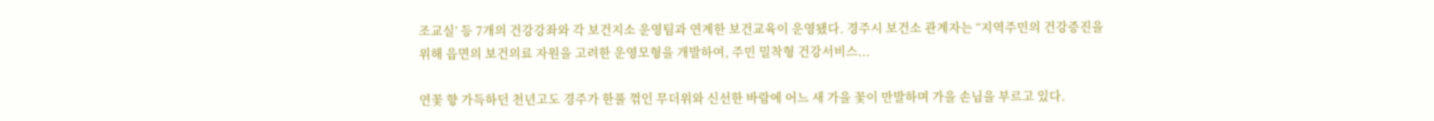조교실’ 등 7개의 건강강좌와 각 보건지소 운영팀과 연계한 보건교육이 운영됐다. 경주시 보건소 관계자는 “지역주민의 건강증진을 위해 읍면의 보건의료 자원을 고려한 운영모형을 개발하여, 주민 밀착형 건강서비스...

연꽃 향 가득하던 천년고도 경주가 한풀 꺾인 무더위와 신선한 바람에 어느 새 가을 꽃이 만발하며 가을 손님을 부르고 있다.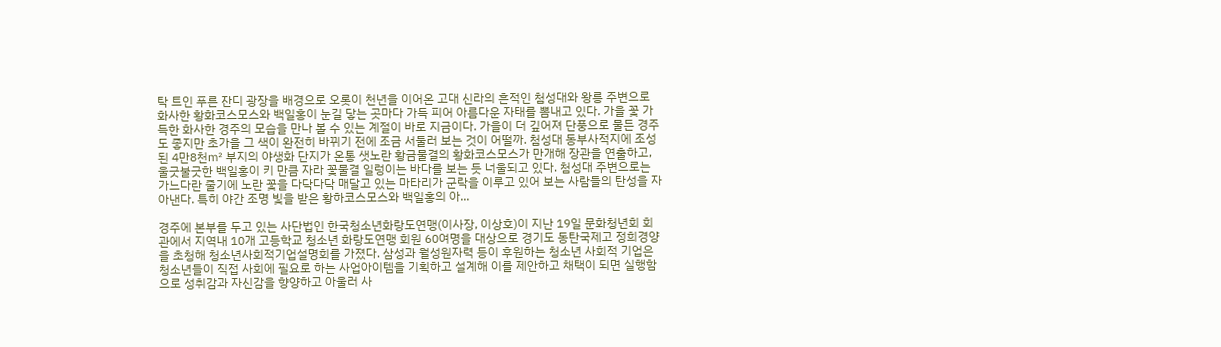탁 트인 푸른 잔디 광장을 배경으로 오롯이 천년을 이어온 고대 신라의 흔적인 첨성대와 왕릉 주변으로 화사한 황화코스모스와 백일홍이 눈길 닿는 곳마다 가득 피어 아름다운 자태를 뽐내고 있다. 가을 꽃 가득한 화사한 경주의 모습을 만나 볼 수 있는 계절이 바로 지금이다. 가을이 더 깊어져 단풍으로 물든 경주도 좋지만 초가을 그 색이 완전히 바뀌기 전에 조금 서둘러 보는 것이 어떨까. 첨성대 동부사적지에 조성된 4만8천㎡ 부지의 야생화 단지가 온통 샛노란 황금물결의 황화코스모스가 만개해 장관을 연출하고, 울긋불긋한 백일홍이 키 만큼 자라 꽃물결 일렁이는 바다를 보는 듯 너울되고 있다. 첨성대 주변으로는 가느다란 줄기에 노란 꽃을 다닥다닥 매달고 있는 마타리가 군락을 이루고 있어 보는 사람들의 탄성을 자아낸다. 특히 야간 조명 빛을 받은 황하코스모스와 백일홍의 아...

경주에 본부를 두고 있는 사단법인 한국청소년화랑도연맹(이사장, 이상호)이 지난 19일 문화청년회 회관에서 지역내 10개 고등학교 청소년 화랑도연맹 회원 60여명을 대상으로 경기도 동탄국제고 정희경양을 초청해 청소년사회적기업설명회를 가졌다. 삼성과 월성원자력 등이 후원하는 청소년 사회적 기업은 청소년들이 직접 사회에 필요로 하는 사업아이템을 기획하고 설계해 이를 제안하고 채택이 되면 실행함으로 성취감과 자신감을 향양하고 아울러 사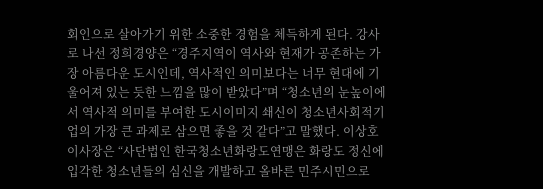회인으로 살아가기 위한 소중한 경험을 체득하게 된다. 강사로 나선 정희경양은 “경주지역이 역사와 현재가 공존하는 가장 아름다운 도시인데, 역사적인 의미보다는 너무 현대에 기울어져 있는 듯한 느낌을 많이 받았다”며 “청소년의 눈높이에서 역사적 의미를 부여한 도시이미지 쇄신이 청소년사회적기업의 가장 큰 과제로 삼으면 좋을 것 같다”고 말했다. 이상호 이사장은 “사단법인 한국청소년화랑도연맹은 화랑도 정신에 입각한 청소년들의 심신을 개발하고 올바른 민주시민으로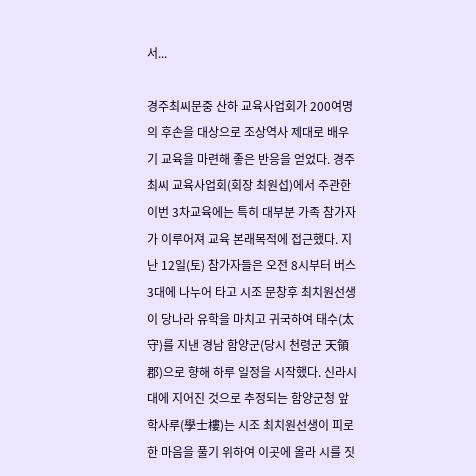서...

경주최씨문중 산하 교육사업회가 200여명의 후손을 대상으로 조상역사 제대로 배우기 교육을 마련해 좋은 반응을 얻었다. 경주최씨 교육사업회(회장 최원섭)에서 주관한 이번 3차교육에는 특히 대부분 가족 참가자가 이루어져 교육 본래목적에 접근했다. 지난 12일(토) 참가자들은 오전 8시부터 버스 3대에 나누어 타고 시조 문창후 최치원선생이 당나라 유학을 마치고 귀국하여 태수(太守)를 지낸 경남 함양군(당시 천령군 天領郡)으로 향해 하루 일정을 시작했다. 신라시대에 지어진 것으로 추정되는 함양군청 앞 학사루(學士樓)는 시조 최치원선생이 피로한 마음을 풀기 위하여 이곳에 올라 시를 짓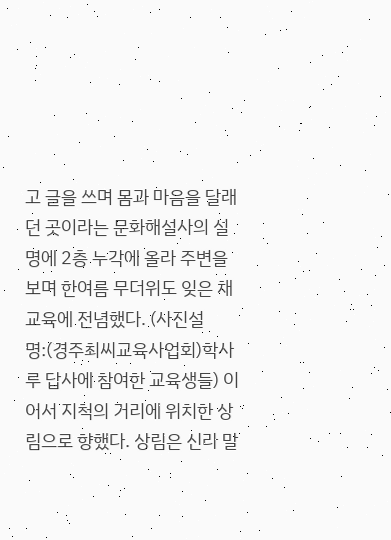고 글을 쓰며 몸과 마음을 달래던 곳이라는 문화해설사의 설명에 2층 누각에 올라 주변을 보며 한여름 무더위도 잊은 채 교육에 전념했다. (사진설명:(경주최씨교육사업회)학사루 답사에 참여한 교육생들) 이어서 지척의 거리에 위치한 상림으로 향했다. 상림은 신라 말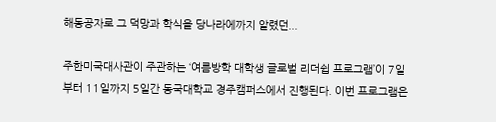해동공자로 그 덕망과 학식을 당나라에까지 알렸던...

주한미국대사관이 주관하는 ‘여름방학 대학생 글로벌 리더쉽 프로그램’이 7일부터 11일까지 5일간 동국대학교 경주캠퍼스에서 진행된다. 이번 프로그램은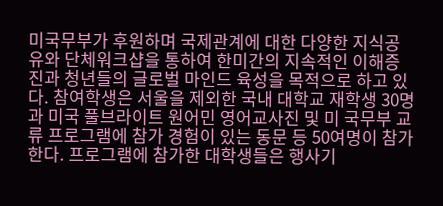미국무부가 후원하며 국제관계에 대한 다양한 지식공유와 단체워크샵을 통하여 한미간의 지속적인 이해증진과 청년들의 글로벌 마인드 육성을 목적으로 하고 있다. 참여학생은 서울을 제외한 국내 대학교 재학생 30명과 미국 풀브라이트 원어민 영어교사진 및 미 국무부 교류 프로그램에 참가 경험이 있는 동문 등 50여명이 참가한다. 프로그램에 참가한 대학생들은 행사기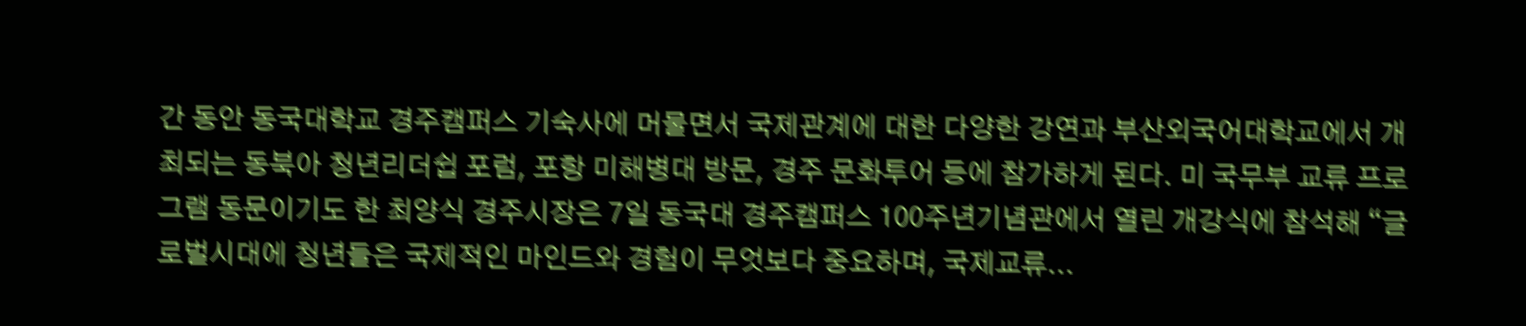간 동안 동국대학교 경주캠퍼스 기숙사에 머물면서 국제관계에 대한 다양한 강연과 부산외국어대학교에서 개최되는 동북아 청년리더쉽 포럼, 포항 미해병대 방문, 경주 문화투어 등에 참가하게 된다. 미 국무부 교류 프로그램 동문이기도 한 최양식 경주시장은 7일 동국대 경주캠퍼스 100주년기념관에서 열린 개강식에 참석해 “글로벌시대에 청년들은 국제적인 마인드와 경험이 무엇보다 중요하며, 국제교류...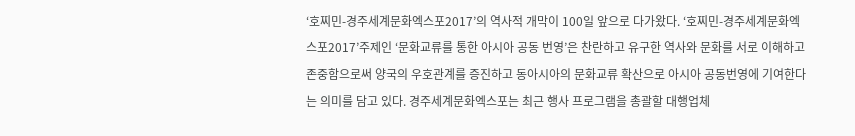‘호찌민-경주세계문화엑스포2017’의 역사적 개막이 100일 앞으로 다가왔다. ‘호찌민-경주세계문화엑스포2017’주제인 ‘문화교류를 통한 아시아 공동 번영’은 찬란하고 유구한 역사와 문화를 서로 이해하고 존중함으로써 양국의 우호관계를 증진하고 동아시아의 문화교류 확산으로 아시아 공동번영에 기여한다는 의미를 담고 있다. 경주세계문화엑스포는 최근 행사 프로그램을 총괄할 대행업체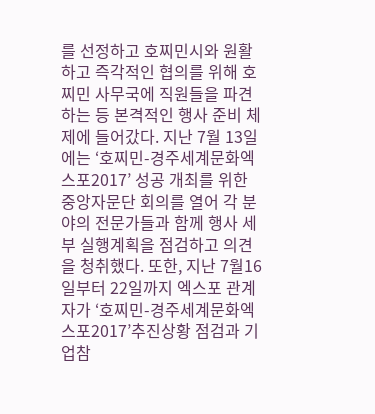를 선정하고 호찌민시와 원활하고 즉각적인 협의를 위해 호찌민 사무국에 직원들을 파견하는 등 본격적인 행사 준비 체제에 들어갔다. 지난 7월 13일에는 ‘호찌민-경주세계문화엑스포2017’ 성공 개최를 위한 중앙자문단 회의를 열어 각 분야의 전문가들과 함께 행사 세부 실행계획을 점검하고 의견을 청취했다. 또한, 지난 7월16일부터 22일까지 엑스포 관계자가 ‘호찌민-경주세계문화엑스포2017’추진상황 점검과 기업참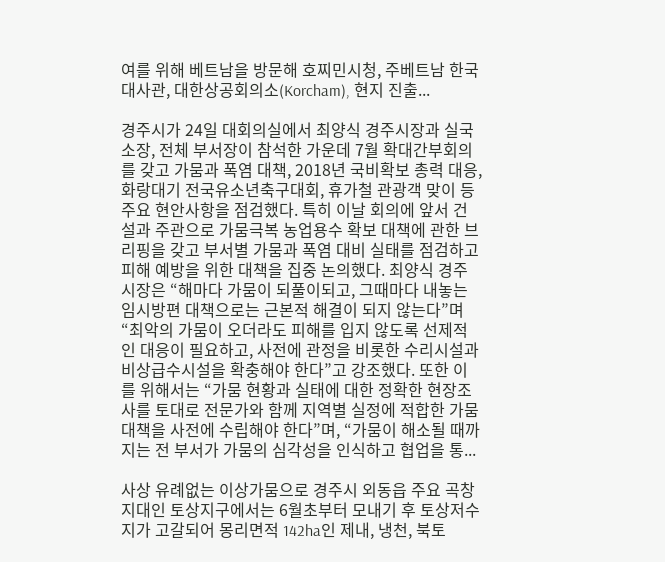여를 위해 베트남을 방문해 호찌민시청, 주베트남 한국대사관, 대한상공회의소(Korcham), 현지 진출...

경주시가 24일 대회의실에서 최양식 경주시장과 실국소장, 전체 부서장이 참석한 가운데 7월 확대간부회의를 갖고 가뭄과 폭염 대책, 2018년 국비확보 총력 대응, 화랑대기 전국유소년축구대회, 휴가철 관광객 맞이 등 주요 현안사항을 점검했다. 특히 이날 회의에 앞서 건설과 주관으로 가뭄극복 농업용수 확보 대책에 관한 브리핑을 갖고 부서별 가뭄과 폭염 대비 실태를 점검하고 피해 예방을 위한 대책을 집중 논의했다. 최양식 경주시장은 “해마다 가뭄이 되풀이되고, 그때마다 내놓는 임시방편 대책으로는 근본적 해결이 되지 않는다”며 “최악의 가뭄이 오더라도 피해를 입지 않도록 선제적인 대응이 필요하고, 사전에 관정을 비롯한 수리시설과 비상급수시설을 확충해야 한다”고 강조했다. 또한 이를 위해서는 “가뭄 현황과 실태에 대한 정확한 현장조사를 토대로 전문가와 함께 지역별 실정에 적합한 가뭄 대책을 사전에 수립해야 한다”며, “가뭄이 해소될 때까지는 전 부서가 가뭄의 심각성을 인식하고 협업을 통...

사상 유례없는 이상가뭄으로 경주시 외동읍 주요 곡창지대인 토상지구에서는 6월초부터 모내기 후 토상저수지가 고갈되어 몽리면적 142ha인 제내, 냉천, 북토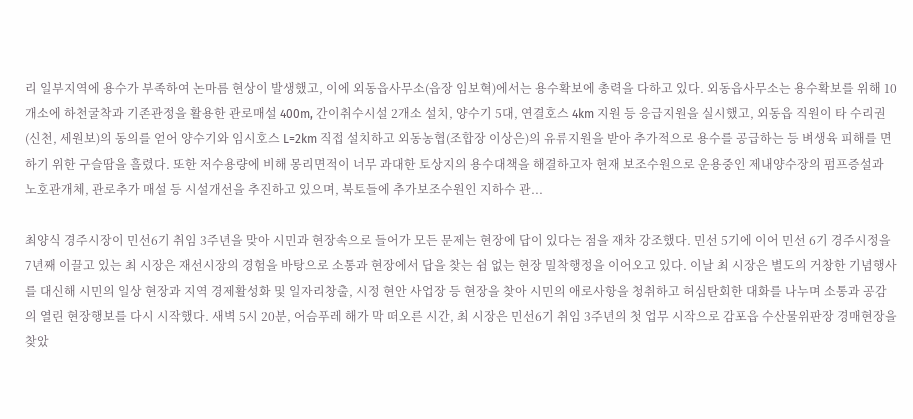리 일부지역에 용수가 부족하여 논마름 현상이 발생했고, 이에 외동읍사무소(읍장 임보혁)에서는 용수확보에 총력을 다하고 있다. 외동읍사무소는 용수확보를 위해 10개소에 하천굴착과 기존관정을 활용한 관로매설 400m, 간이취수시설 2개소 설치, 양수기 5대, 연결호스 4km 지원 등 응급지원을 실시했고, 외동읍 직원이 타 수리권(신천, 세원보)의 동의를 얻어 양수기와 임시호스 L=2km 직접 설치하고 외동농협(조합장 이상은)의 유류지원을 받아 추가적으로 용수를 공급하는 등 벼생육 피해를 면하기 위한 구슬땀을 흘렸다. 또한 저수용량에 비해 몽리면적이 너무 과대한 토상지의 용수대책을 해결하고자 현재 보조수원으로 운용중인 제내양수장의 펌프증설과 노호관개체, 관로추가 매설 등 시설개선을 추진하고 있으며, 북토들에 추가보조수원인 지하수 관...

최양식 경주시장이 민선6기 취임 3주년을 맞아 시민과 현장속으로 들어가 모든 문제는 현장에 답이 있다는 점을 재차 강조했다. 민선 5기에 이어 민선 6기 경주시정을 7년째 이끌고 있는 최 시장은 재선시장의 경험을 바탕으로 소통과 현장에서 답을 찾는 쉼 없는 현장 밀착행정을 이어오고 있다. 이날 최 시장은 별도의 거창한 기념행사를 대신해 시민의 일상 현장과 지역 경제활성화 및 일자리창출, 시정 현안 사업장 등 현장을 찾아 시민의 애로사항을 청취하고 허심탄회한 대화를 나누며 소통과 공감의 열린 현장행보를 다시 시작했다. 새벽 5시 20분, 어슴푸레 해가 막 떠오른 시간, 최 시장은 민선6기 취임 3주년의 첫 업무 시작으로 감포읍 수산물위판장 경매현장을 찾았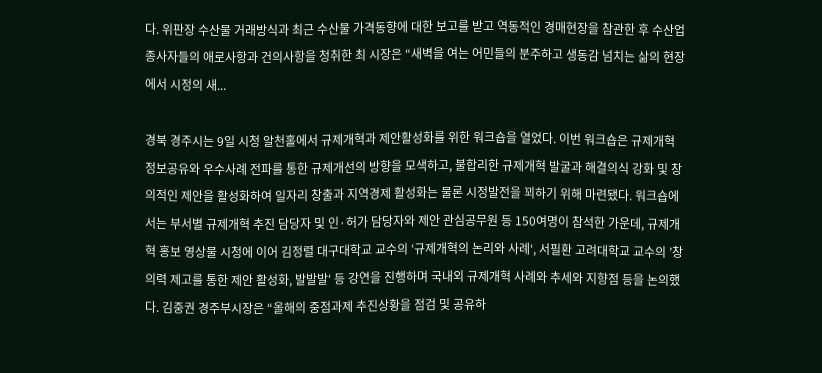다. 위판장 수산물 거래방식과 최근 수산물 가격동향에 대한 보고를 받고 역동적인 경매현장을 참관한 후 수산업 종사자들의 애로사항과 건의사항을 청취한 최 시장은 “새벽을 여는 어민들의 분주하고 생동감 넘치는 삶의 현장에서 시정의 새...

경북 경주시는 9일 시청 알천홀에서 규제개혁과 제안활성화를 위한 워크숍을 열었다. 이번 워크숍은 규제개혁 정보공유와 우수사례 전파를 통한 규제개선의 방향을 모색하고, 불합리한 규제개혁 발굴과 해결의식 강화 및 창의적인 제안을 활성화하여 일자리 창출과 지역경제 활성화는 물론 시정발전을 꾀하기 위해 마련됐다. 워크숍에서는 부서별 규제개혁 추진 담당자 및 인·허가 담당자와 제안 관심공무원 등 150여명이 참석한 가운데, 규제개혁 홍보 영상물 시청에 이어 김정렬 대구대학교 교수의 ‘규제개혁의 논리와 사례‘, 서필환 고려대학교 교수의 ’창의력 제고를 통한 제안 활성화, 발발발‘ 등 강연을 진행하며 국내외 규제개혁 사례와 추세와 지향점 등을 논의했다. 김중권 경주부시장은 “올해의 중점과제 추진상황을 점검 및 공유하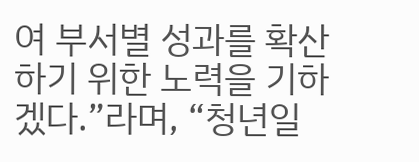여 부서별 성과를 확산하기 위한 노력을 기하겠다.”라며, “청년일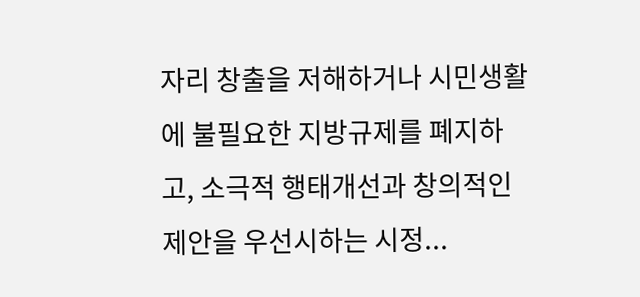자리 창출을 저해하거나 시민생활에 불필요한 지방규제를 폐지하고, 소극적 행태개선과 창의적인 제안을 우선시하는 시정...